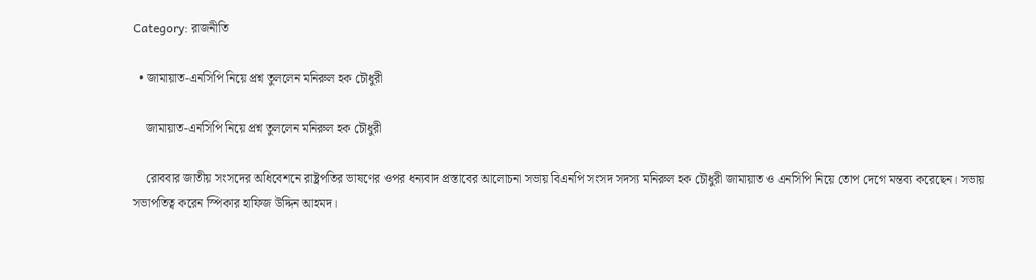Category: রাজনীতি

  • জামায়াত-এনসিপি নিয়ে প্রশ্ন তুললেন মনিরুল হক চৌধুরী

    জামায়াত-এনসিপি নিয়ে প্রশ্ন তুললেন মনিরুল হক চৌধুরী

    রোববার জাতীয় সংসদের অধিবেশনে রাষ্ট্রপতির ভাষণের ওপর ধন্যবাদ প্রস্তাবের আলোচনা সভায় বিএনপি সংসদ সদস্য মনিরুল হক চৌধুরী জামায়াত ও এনসিপি নিয়ে তোপ দেগে মন্তব্য করেছেন। সভায় সভাপতিত্ব করেন স্পিকার হাফিজ উদ্দিন আহমদ।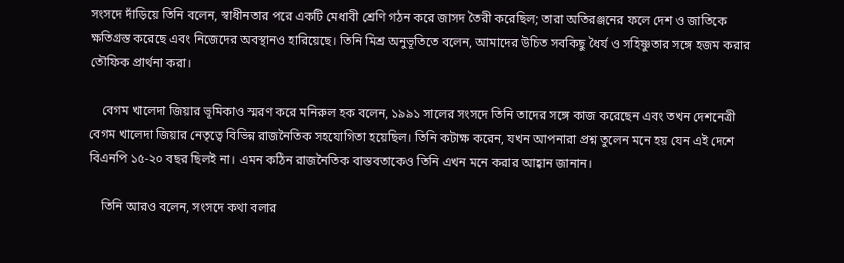সংসদে দাঁড়িয়ে তিনি বলেন, স্বাধীনতার পরে একটি মেধাবী শ্রেণি গঠন করে জাসদ তৈরী করেছিল; তারা অতিরঞ্জনের ফলে দেশ ও জাতিকে ক্ষতিগ্রস্ত করেছে এবং নিজেদের অবস্থানও হারিয়েছে। তিনি মিশ্র অনুভূতিতে বলেন, আমাদের উচিত সবকিছু ধৈর্য ও সহিষ্ণুতার সঙ্গে হজম করার তৌফিক প্রার্থনা করা।

    বেগম খালেদা জিয়ার ভূমিকাও স্মরণ করে মনিরুল হক বলেন, ১৯৯১ সালের সংসদে তিনি তাদের সঙ্গে কাজ করেছেন এবং তখন দেশনেত্রী বেগম খালেদা জিয়ার নেতৃত্বে বিভিন্ন রাজনৈতিক সহযোগিতা হয়েছিল। তিনি কটাক্ষ করেন, যখন আপনারা প্রশ্ন তুলেন মনে হয় যেন এই দেশে বিএনপি ১৫-২০ বছর ছিলই না। এমন কঠিন রাজনৈতিক বাস্তবতাকেও তিনি এখন মনে করার আহ্বান জানান।

    তিনি আরও বলেন, সংসদে কথা বলার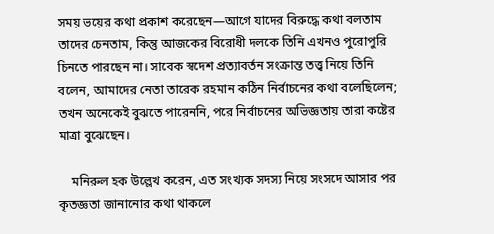সময় ভয়ের কথা প্রকাশ করেছেন—আগে যাদের বিরুদ্ধে কথা বলতাম তাদের চেনতাম, কিন্তু আজকের বিরোধী দলকে তিনি এখনও পুরোপুরি চিনতে পারছেন না। সাবেক স্বদেশ প্রত্যাবর্তন সংক্রান্ত তত্ত্ব নিয়ে তিনি বলেন, আমাদের নেতা তারেক রহমান কঠিন নির্বাচনের কথা বলেছিলেন; তখন অনেকেই বুঝতে পারেননি, পরে নির্বাচনের অভিজ্ঞতায় তারা কষ্টের মাত্রা বুঝেছেন।

    মনিরুল হক উল্লেখ করেন, এত সংখ্যক সদস্য নিয়ে সংসদে আসার পর কৃতজ্ঞতা জানানোর কথা থাকলে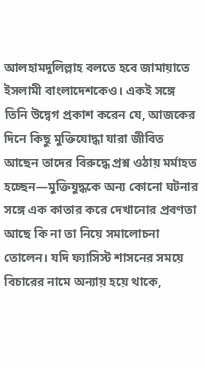আলহামদুলিল্লাহ বলতে হবে জামায়াতে ইসলামী বাংলাদেশকেও। একই সঙ্গে তিনি উদ্বেগ প্রকাশ করেন যে, আজকের দিনে কিছু মুক্তিযোদ্ধা যারা জীবিত আছেন তাদের বিরুদ্ধে প্রশ্ন ওঠায় মর্মাহত হচ্ছেন—মুক্তিযুদ্ধকে অন্য কোনো ঘটনার সঙ্গে এক কাতার করে দেখানোর প্রবণতা আছে কি না তা নিয়ে সমালোচনা তোলেন। যদি ফ্যাসিস্ট শাসনের সময়ে বিচারের নামে অন্যায় হয়ে থাকে,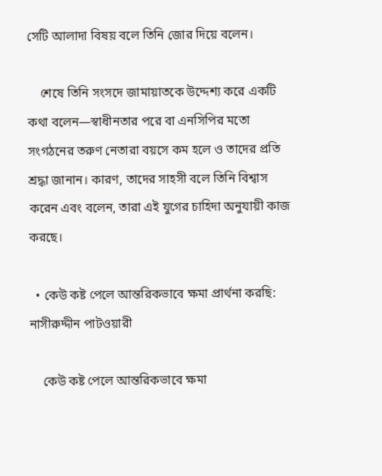সেটি আলাদা বিষয় বলে তিনি জোর দিয়ে বলেন।

    শেষে তিনি সংসদে জামায়াতকে উদ্দেশ্য করে একটি কথা বলেন—স্বাধীনতার পরে বা এনসিপির মতো সংগঠনের তরুণ নেতারা বয়সে কম হলে ও তাদের প্রতি শ্রদ্ধা জানান। কারণ, তাদের সাহসী বলে তিনি বিশ্বাস করেন এবং বলেন, তারা এই যুগের চাহিদা অনুযায়ী কাজ করছে।

  • কেউ কষ্ট পেলে আন্তরিকভাবে ক্ষমা প্রার্থনা করছি: নাসীরুদ্দীন পাটওয়ারী

    কেউ কষ্ট পেলে আন্তরিকভাবে ক্ষমা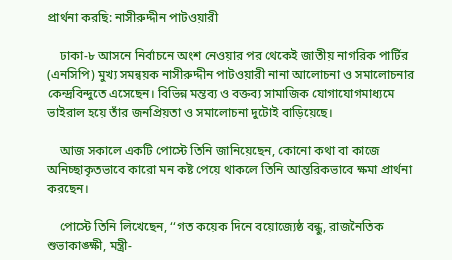প্রার্থনা করছি: নাসীরুদ্দীন পাটওয়ারী

    ঢাকা-৮ আসনে নির্বাচনে অংশ নেওয়ার পর থেকেই জাতীয় নাগরিক পার্টির (এনসিপি) মুখ্য সমন্বয়ক নাসীরুদ্দীন পাটওয়ারী নানা আলোচনা ও সমালোচনার কেন্দ্রবিন্দুতে এসেছেন। বিভিন্ন মন্তব্য ও বক্তব্য সামাজিক যোগাযোগমাধ্যমে ভাইরাল হয়ে তাঁর জনপ্রিয়তা ও সমালোচনা দুটোই বাড়িয়েছে।

    আজ সকালে একটি পোস্টে তিনি জানিয়েছেন, কোনো কথা বা কাজে অনিচ্ছাকৃতভাবে কারো মন কষ্ট পেয়ে থাকলে তিনি আন্তরিকভাবে ক্ষমা প্রার্থনা করছেন।

    পোস্টে তিনি লিখেছেন, ‘‘গত কয়েক দিনে বয়োজ্যেষ্ঠ বন্ধু, রাজনৈতিক শুভাকাঙ্ক্ষী, মন্ত্রী-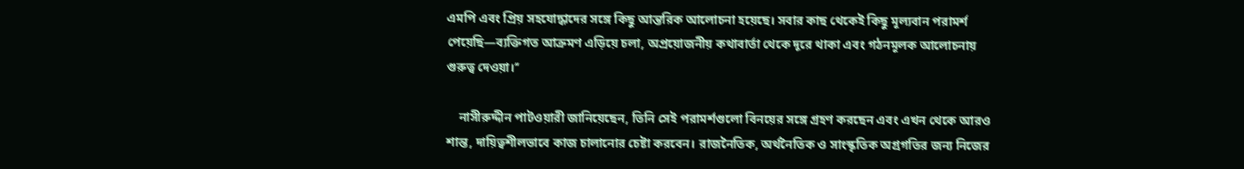এমপি এবং প্রিয় সহযোদ্ধাদের সঙ্গে কিছু আন্তরিক আলোচনা হয়েছে। সবার কাছ থেকেই কিছু মূল্যবান পরামর্শ পেয়েছি—ব্যক্তিগত আক্রমণ এড়িয়ে চলা, অপ্রয়োজনীয় কথাবার্তা থেকে দূরে থাকা এবং গঠনমূলক আলোচনায় গুরুত্ব দেওয়া।’’

    নাসীরুদ্দীন পাটওয়ারী জানিয়েছেন, তিনি সেই পরামর্শগুলো বিনয়ের সঙ্গে গ্রহণ করছেন এবং এখন থেকে আরও শান্ত, দায়িত্বশীলভাবে কাজ চালানোর চেষ্টা করবেন। রাজনৈতিক, অর্থনৈতিক ও সাংস্কৃতিক অগ্রগতির জন্য নিজের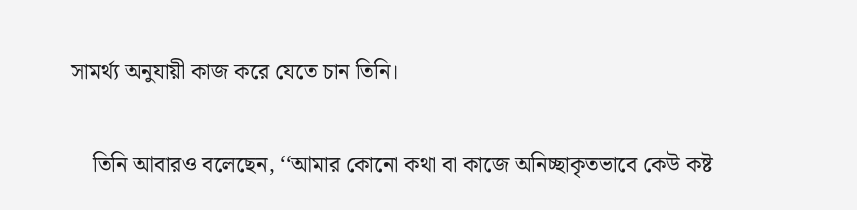সামর্থ্য অনুযায়ী কাজ করে যেতে চান তিনি।

    তিনি আবারও বলেছেন, ‘‘আমার কোনো কথা বা কাজে অনিচ্ছাকৃতভাবে কেউ কষ্ট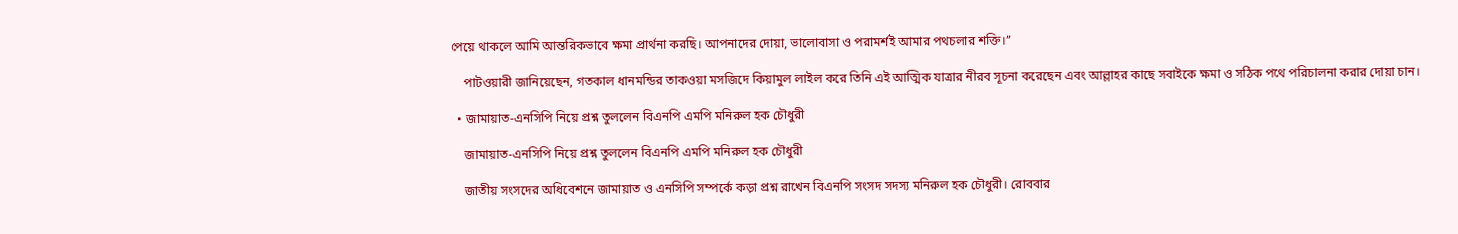পেয়ে থাকলে আমি আন্তরিকভাবে ক্ষমা প্রার্থনা করছি। আপনাদের দোয়া, ভালোবাসা ও পরামর্শই আমার পথচলার শক্তি।’’

    পাটওয়ারী জানিয়েছেন, গতকাল ধানমন্ডির তাকওয়া মসজিদে কিয়ামুল লাইল করে তিনি এই আত্মিক যাত্রার নীরব সূচনা করেছেন এবং আল্লাহর কাছে সবাইকে ক্ষমা ও সঠিক পথে পরিচালনা করার দোয়া চান।

  • জামায়াত-এনসিপি নিয়ে প্রশ্ন তুললেন বিএনপি এমপি মনিরুল হক চৌধুরী

    জামায়াত-এনসিপি নিয়ে প্রশ্ন তুললেন বিএনপি এমপি মনিরুল হক চৌধুরী

    জাতীয় সংসদের অধিবেশনে জামায়াত ও এনসিপি সম্পর্কে কড়া প্রশ্ন রাখেন বিএনপি সংসদ সদস্য মনিরুল হক চৌধুরী। রোববার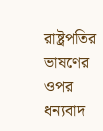রাষ্ট্রপতির ভাষণের ওপর ধন্যবাদ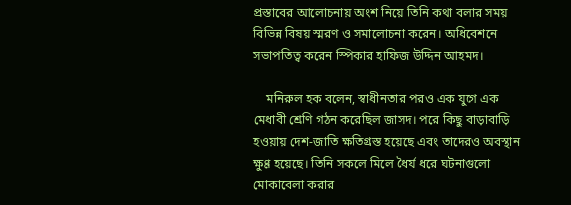প্রস্তাবের আলোচনায় অংশ নিয়ে তিনি কথা বলার সময় বিভিন্ন বিষয় স্মরণ ও সমালোচনা করেন। অধিবেশনে সভাপতিত্ব করেন স্পিকার হাফিজ উদ্দিন আহমদ।

    মনিরুল হক বলেন, স্বাধীনতার পরও এক যুগে এক মেধাবী শ্রেণি গঠন করেছিল জাসদ। পরে কিছু বাড়াবাড়ি হওয়ায় দেশ-জাতি ক্ষতিগ্রস্ত হয়েছে এবং তাদেরও অবস্থান ক্ষুণ্ণ হয়েছে। তিনি সকলে মিলে ধৈর্য ধরে ঘটনাগুলো মোকাবেলা করার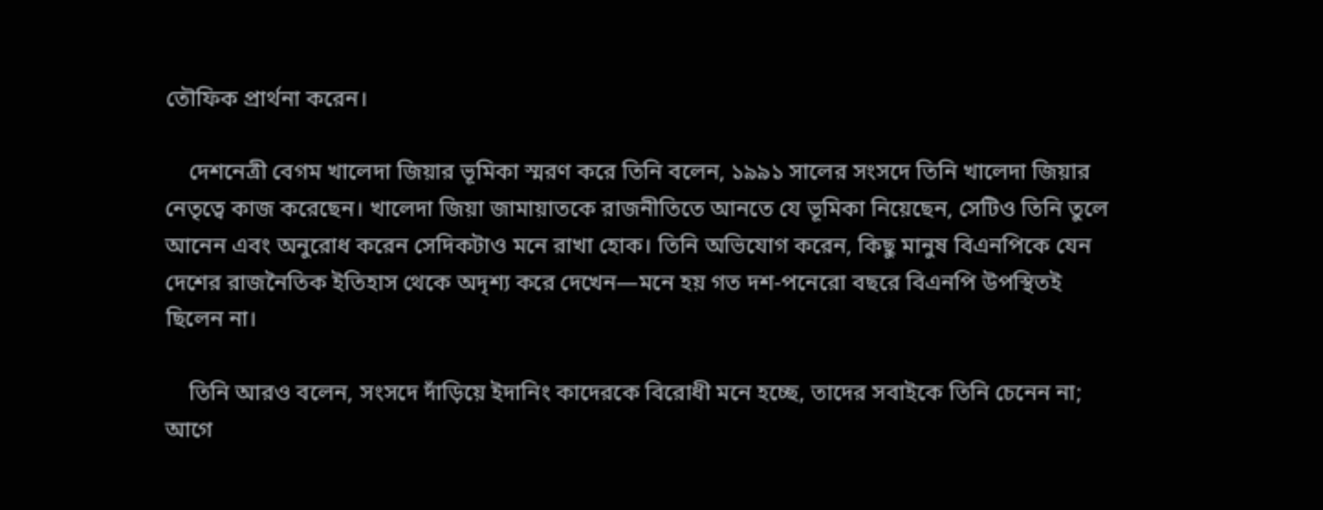তৌফিক প্রার্থনা করেন।

    দেশনেত্রী বেগম খালেদা জিয়ার ভূমিকা স্মরণ করে তিনি বলেন, ১৯৯১ সালের সংসদে তিনি খালেদা জিয়ার নেতৃত্বে কাজ করেছেন। খালেদা জিয়া জামায়াতকে রাজনীতিতে আনতে যে ভূমিকা নিয়েছেন, সেটিও তিনি তুলে আনেন এবং অনুরোধ করেন সেদিকটাও মনে রাখা হোক। তিনি অভিযোগ করেন, কিছু মানুষ বিএনপিকে যেন দেশের রাজনৈতিক ইতিহাস থেকে অদৃশ্য করে দেখেন—মনে হয় গত দশ-পনেরো বছরে বিএনপি উপস্থিতই ছিলেন না।

    তিনি আরও বলেন, সংসদে দাঁড়িয়ে ইদানিং কাদেরকে বিরোধী মনে হচ্ছে, তাদের সবাইকে তিনি চেনেন না; আগে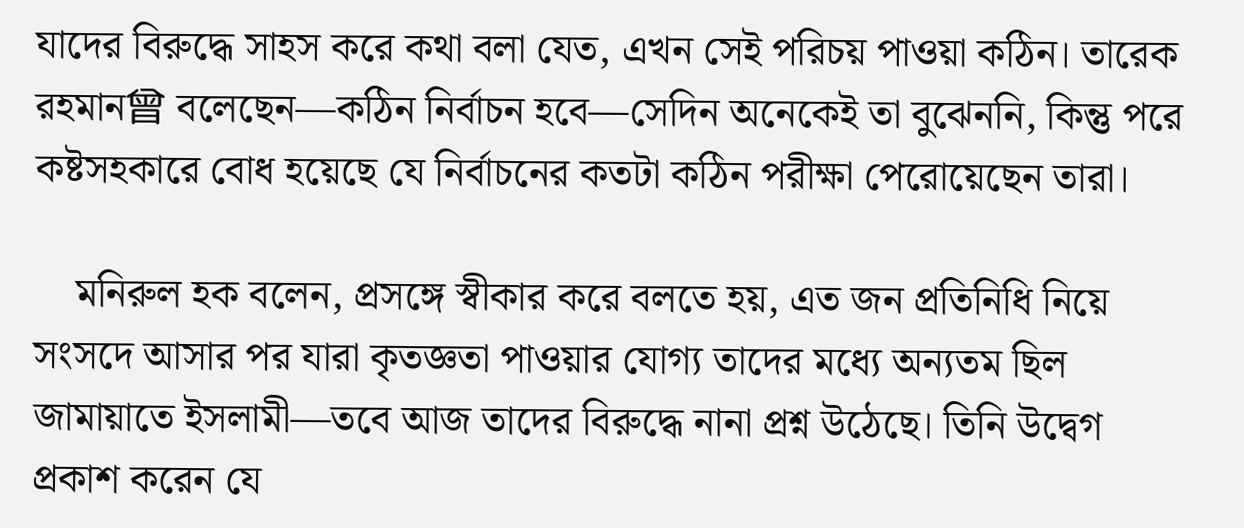যাদের বিরুদ্ধে সাহস করে কথা বলা যেত, এখন সেই পরিচয় পাওয়া কঠিন। তারেক রহমান曾 বলেছেন—কঠিন নির্বাচন হবে—সেদিন অনেকেই তা বুঝেননি, কিন্তু পরে কষ্টসহকারে বোধ হয়েছে যে নির্বাচনের কতটা কঠিন পরীক্ষা পেরোয়েছেন তারা।

    মনিরুল হক বলেন, প্রসঙ্গে স্বীকার করে বলতে হয়, এত জন প্রতিনিধি নিয়ে সংসদে আসার পর যারা কৃতজ্ঞতা পাওয়ার যোগ্য তাদের মধ্যে অন্যতম ছিল জামায়াতে ইসলামী—তবে আজ তাদের বিরুদ্ধে নানা প্রশ্ন উঠেছে। তিনি উদ্বেগ প্রকাশ করেন যে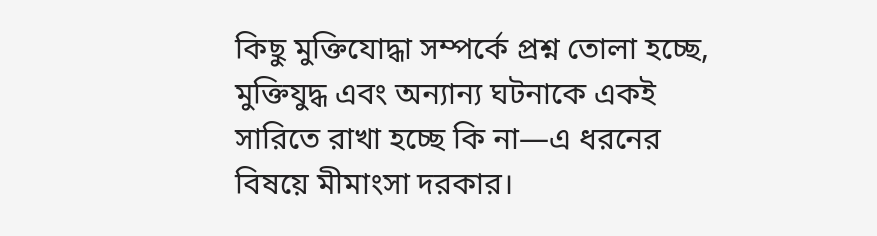কিছু মুক্তিযোদ্ধা সম্পর্কে প্রশ্ন তোলা হচ্ছে, মুক্তিযুদ্ধ এবং অন্যান্য ঘটনাকে একই সারিতে রাখা হচ্ছে কি না—এ ধরনের বিষয়ে মীমাংসা দরকার।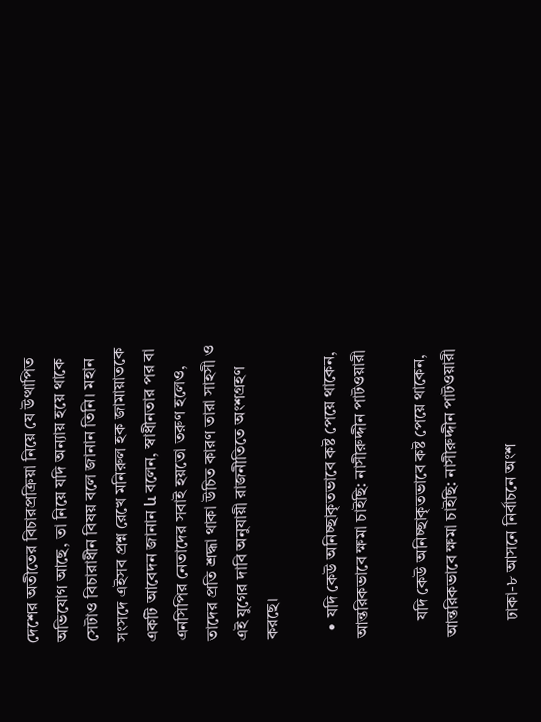দেশের অতীতের বিচারপ্রক্রিয়া নিয়ে যে উত্থাপিত অভিযোগ আছে, তা নিয়ে যদি অন্যায় হয়ে থাকে সেটাও বিচারাধীন বিষয় বলে জানান তিনি। মহান সংসদে এইসব প্রশ্ন রেখে মনিরুল হক জামায়াতকে একটি আবেদন জানান և বলেন, স্বাধীনতার পর বা এনসিপির নেতাদের সবাই হয়তো তরুণ হলেও, তাদের প্রতি শ্রদ্ধা থাকা উচিত কারণ তারা সাহসী ও এই যুগের দাবি অনুযায়ী রাজনীতিতে অংশগ্রহণ করছে।

  • যদি কেউ অনিচ্ছাকৃতভাবে কষ্ট পেয়ে থাকেন, আন্তরিকভাবে ক্ষমা চাইছি: নাসীরুদ্দীন পাটওয়ারী

    যদি কেউ অনিচ্ছাকৃতভাবে কষ্ট পেয়ে থাকেন, আন্তরিকভাবে ক্ষমা চাইছি: নাসীরুদ্দীন পাটওয়ারী

    ঢাকা-৮ আসনে নির্বাচনে অংশ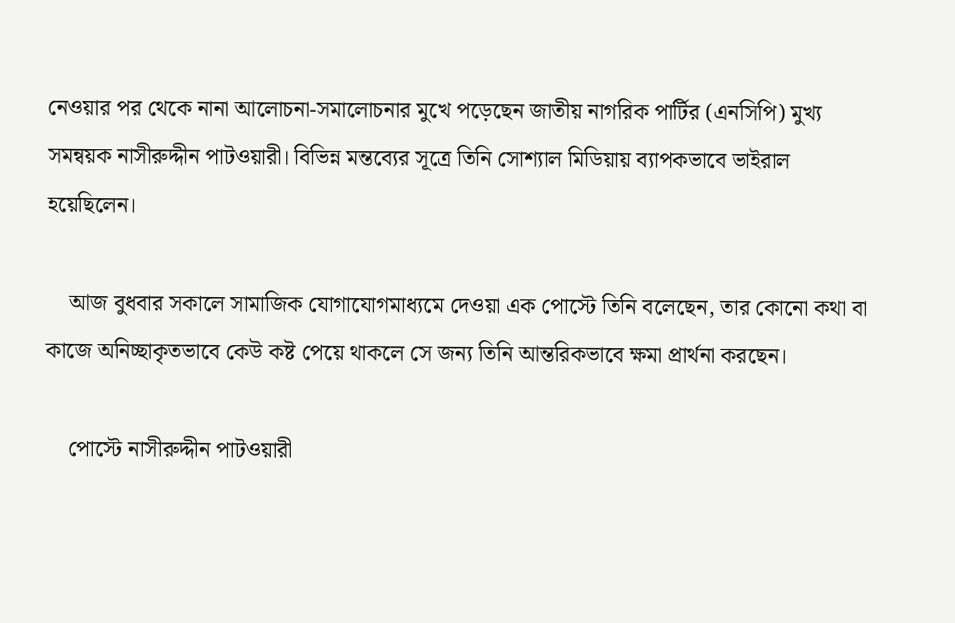নেওয়ার পর থেকে নানা আলোচনা-সমালোচনার মুখে পড়েছেন জাতীয় নাগরিক পার্টির (এনসিপি) মুখ্য সমন্বয়ক নাসীরুদ্দীন পাটওয়ারী। বিভিন্ন মন্তব্যের সূত্রে তিনি সোশ্যাল মিডিয়ায় ব্যাপকভাবে ভাইরাল হয়েছিলেন।

    আজ বুধবার সকালে সামাজিক যোগাযোগমাধ্যমে দেওয়া এক পোস্টে তিনি বলেছেন, তার কোনো কথা বা কাজে অনিচ্ছাকৃতভাবে কেউ কষ্ট পেয়ে থাকলে সে জন্য তিনি আন্তরিকভাবে ক্ষমা প্রার্থনা করছেন।

    পোস্টে নাসীরুদ্দীন পাটওয়ারী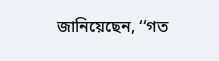জানিয়েছেন, ‘‘গত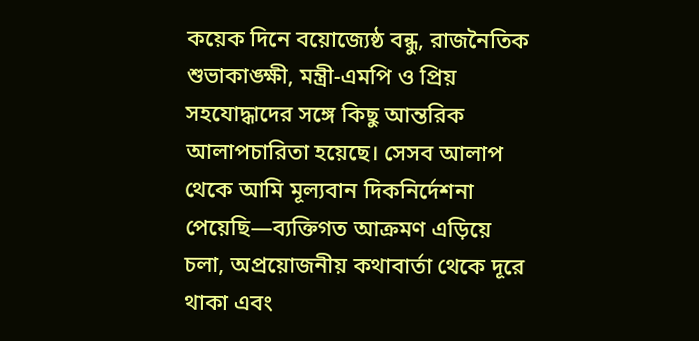কয়েক দিনে বয়োজ্যেষ্ঠ বন্ধু, রাজনৈতিক শুভাকাঙ্ক্ষী, মন্ত্রী-এমপি ও প্রিয় সহযোদ্ধাদের সঙ্গে কিছু আন্তরিক আলাপচারিতা হয়েছে। সেসব আলাপ থেকে আমি মূল্যবান দিকনির্দেশনা পেয়েছি—ব্যক্তিগত আক্রমণ এড়িয়ে চলা, অপ্রয়োজনীয় কথাবার্তা থেকে দূরে থাকা এবং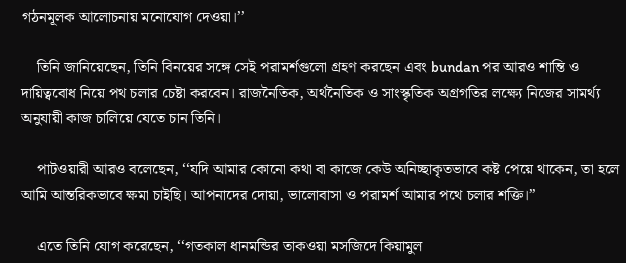গঠনমূলক আলোচনায় মনোযোগ দেওয়া।’’

    তিনি জানিয়েছেন, তিনি বিনয়ের সঙ্গে সেই পরামর্শগুলো গ্রহণ করছেন এবং bundan পর আরও শান্তি ও দায়িত্ববোধ নিয়ে পথ চলার চেষ্টা করবেন। রাজনৈতিক, অর্থনৈতিক ও সাংস্কৃতিক অগ্রগতির লক্ষ্যে নিজের সামর্থ্য অনুযায়ী কাজ চালিয়ে যেতে চান তিনি।

    পাটওয়ারী আরও বলেছেন, ‘‘যদি আমার কোনো কথা বা কাজে কেউ অনিচ্ছাকৃতভাবে কষ্ট পেয়ে থাকেন, তা হলে আমি আন্তরিকভাবে ক্ষমা চাইছি। আপনাদের দোয়া, ভালোবাসা ও পরামর্শ আমার পথে চলার শক্তি।’’

    এতে তিনি যোগ করেছেন, ‘‘গতকাল ধানমন্ডির তাকওয়া মসজিদে কিয়ামুল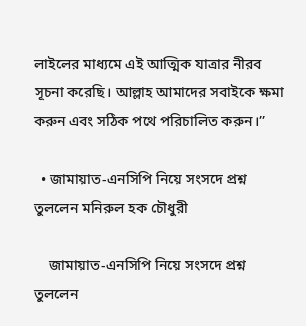লাইলের মাধ্যমে এই আত্মিক যাত্রার নীরব সূচনা করেছি। আল্লাহ আমাদের সবাইকে ক্ষমা করুন এবং সঠিক পথে পরিচালিত করুন।’’

  • জামায়াত-এনসিপি নিয়ে সংসদে প্রশ্ন তুললেন মনিরুল হক চৌধুরী

    জামায়াত-এনসিপি নিয়ে সংসদে প্রশ্ন তুললেন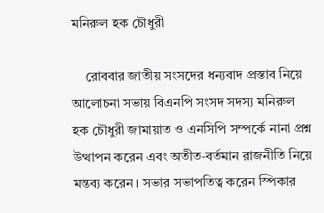মনিরুল হক চৌধুরী

    রোববার জাতীয় সংসদের ধন্যবাদ প্রস্তাব নিয়ে আলোচনা সভায় বিএনপি সংসদ সদস্য মনিরুল হক চৌধুরী জামায়াত ও এনসিপি সম্পর্কে নানা প্রশ্ন উত্থাপন করেন এবং অতীত‑বর্তমান রাজনীতি নিয়ে মন্তব্য করেন। সভার সভাপতিত্ব করেন স্পিকার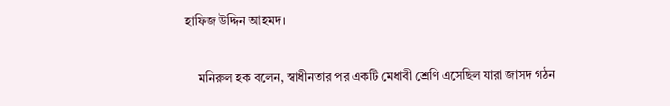হাফিজ উদ্দিন আহমদ।

    মনিরুল হক বলেন, স্বাধীনতার পর একটি মেধাবী শ্রেণি এসেছিল যারা জাসদ গঠন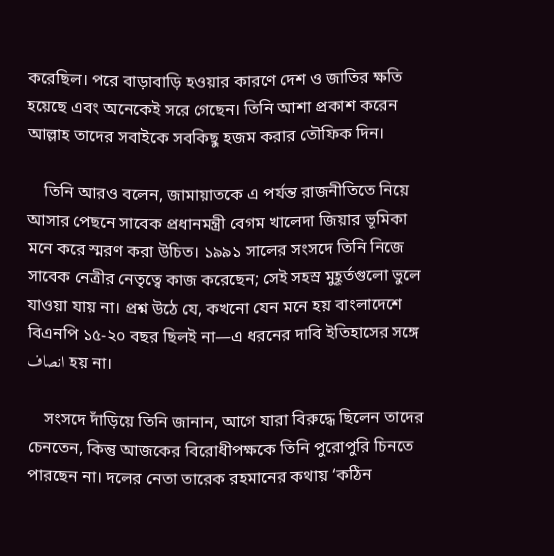করেছিল। পরে বাড়াবাড়ি হওয়ার কারণে দেশ ও জাতির ক্ষতি হয়েছে এবং অনেকেই সরে গেছেন। তিনি আশা প্রকাশ করেন আল্লাহ তাদের সবাইকে সবকিছু হজম করার তৌফিক দিন।

    তিনি আরও বলেন, জামায়াতকে এ পর্যন্ত রাজনীতিতে নিয়ে আসার পেছনে সাবেক প্রধানমন্ত্রী বেগম খালেদা জিয়ার ভূমিকা মনে করে স্মরণ করা উচিত। ১৯৯১ সালের সংসদে তিনি নিজে সাবেক নেত্রীর নেতৃত্বে কাজ করেছেন; সেই সহস্র মুহূর্তগুলো ভুলে যাওয়া যায় না। প্রশ্ন উঠে যে, কখনো যেন মনে হয় বাংলাদেশে বিএনপি ১৫-২০ বছর ছিলই না—এ ধরনের দাবি ইতিহাসের সঙ্গে انصاف হয় না।

    সংসদে দাঁড়িয়ে তিনি জানান, আগে যারা বিরুদ্ধে ছিলেন তাদের চেনতেন, কিন্তু আজকের বিরোধীপক্ষকে তিনি পুরোপুরি চিনতে পারছেন না। দলের নেতা তারেক রহমানের কথায় ‘কঠিন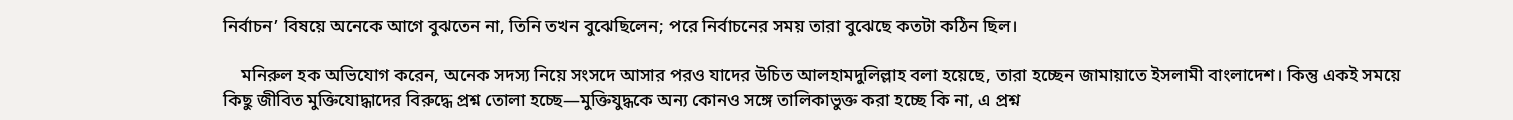নির্বাচন’ বিষয়ে অনেকে আগে বুঝতেন না, তিনি তখন বুঝেছিলেন; পরে নির্বাচনের সময় তারা বুঝেছে কতটা কঠিন ছিল।

    মনিরুল হক অভিযোগ করেন, অনেক সদস্য নিয়ে সংসদে আসার পরও যাদের উচিত আলহামদুলিল্লাহ বলা হয়েছে, তারা হচ্ছেন জামায়াতে ইসলামী বাংলাদেশ। কিন্তু একই সময়ে কিছু জীবিত মুক্তিযোদ্ধাদের বিরুদ্ধে প্রশ্ন তোলা হচ্ছে—মুক্তিযুদ্ধকে অন্য কোনও সঙ্গে তালিকাভুক্ত করা হচ্ছে কি না, এ প্রশ্ন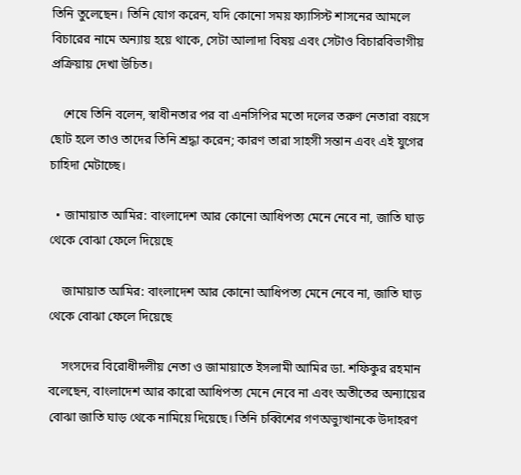তিনি তুলেছেন। তিনি যোগ করেন, যদি কোনো সময় ফ্যাসিস্ট শাসনের আমলে বিচারের নামে অন্যায় হয়ে থাকে, সেটা আলাদা বিষয় এবং সেটাও বিচারবিভাগীয় প্রক্রিয়ায় দেখা উচিত।

    শেষে তিনি বলেন, স্বাধীনতার পর বা এনসিপির মতো দলের তরুণ নেতারা বয়সে ছোট হলে তাও তাদের তিনি শ্রদ্ধা করেন; কারণ তারা সাহসী সন্তান এবং এই যুগের চাহিদা মেটাচ্ছে।

  • জামায়াত আমির: বাংলাদেশ আর কোনো আধিপত্য মেনে নেবে না, জাতি ঘাড় থেকে বোঝা ফেলে দিয়েছে

    জামায়াত আমির: বাংলাদেশ আর কোনো আধিপত্য মেনে নেবে না, জাতি ঘাড় থেকে বোঝা ফেলে দিয়েছে

    সংসদের বিরোধীদলীয় নেতা ও জামায়াতে ইসলামী আমির ডা. শফিকুর রহমান বলেছেন, বাংলাদেশ আর কারো আধিপত্য মেনে নেবে না এবং অতীতের অন্যায়ের বোঝা জাতি ঘাড় থেকে নামিয়ে দিয়েছে। তিনি চব্বিশের গণঅভ্যুত্থানকে উদাহরণ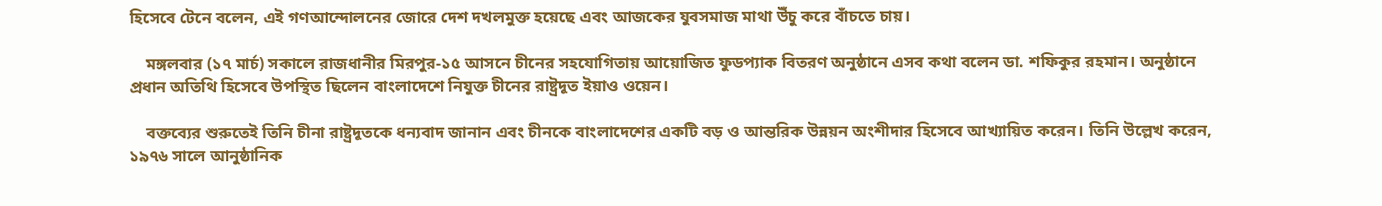হিসেবে টেনে বলেন, এই গণআন্দোলনের জোরে দেশ দখলমুক্ত হয়েছে এবং আজকের যুবসমাজ মাথা উঁচু করে বাঁচতে চায়।

    মঙ্গলবার (১৭ মার্চ) সকালে রাজধানীর মিরপুর-১৫ আসনে চীনের সহযোগিতায় আয়োজিত ফুডপ্যাক বিতরণ অনুষ্ঠানে এসব কথা বলেন ডা. শফিকুর রহমান। অনুষ্ঠানে প্রধান অতিথি হিসেবে উপস্থিত ছিলেন বাংলাদেশে নিযুক্ত চীনের রাষ্ট্রদূত ইয়াও ওয়েন।

    বক্তব্যের শুরুতেই তিনি চীনা রাষ্ট্রদূতকে ধন্যবাদ জানান এবং চীনকে বাংলাদেশের একটি বড় ও আন্তরিক উন্নয়ন অংশীদার হিসেবে আখ্যায়িত করেন। তিনি উল্লেখ করেন, ১৯৭৬ সালে আনুষ্ঠানিক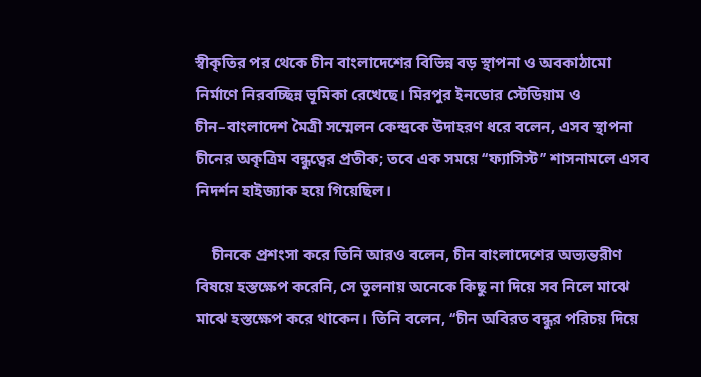স্বীকৃতির পর থেকে চীন বাংলাদেশের বিভিন্ন বড় স্থাপনা ও অবকাঠামো নির্মাণে নিরবচ্ছিন্ন ভূমিকা রেখেছে। মিরপুর ইনডোর স্টেডিয়াম ও চীন–বাংলাদেশ মৈত্রী সম্মেলন কেন্দ্রকে উদাহরণ ধরে বলেন, এসব স্থাপনা চীনের অকৃত্রিম বন্ধুত্বের প্রতীক; তবে এক সময়ে ‘‘ফ্যাসিস্ট’’ শাসনামলে এসব নিদর্শন হাইজ্যাক হয়ে গিয়েছিল।

    চীনকে প্রশংসা করে তিনি আরও বলেন, চীন বাংলাদেশের অভ্যন্তরীণ বিষয়ে হস্তক্ষেপ করেনি, সে তুলনায় অনেকে কিছু না দিয়ে সব নিলে মাঝে মাঝে হস্তক্ষেপ করে থাকেন। তিনি বলেন, ‘‘চীন অবিরত বন্ধুর পরিচয় দিয়ে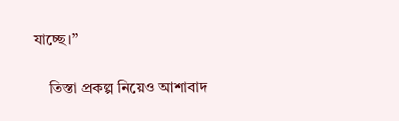যাচ্ছে।’’

    তিস্তা প্রকল্প নিয়েও আশাবাদ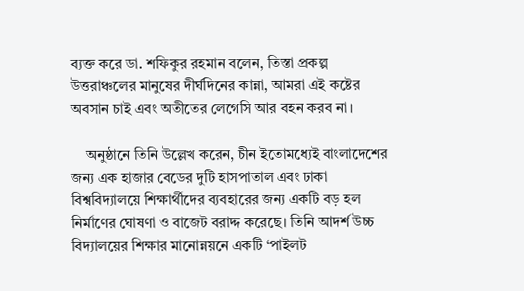ব্যক্ত করে ডা. শফিকুর রহমান বলেন, তিস্তা প্রকল্প উত্তরাঞ্চলের মানুষের দীর্ঘদিনের কান্না, আমরা এই কষ্টের অবসান চাই এবং অতীতের লেগেসি আর বহন করব না।

    অনুষ্ঠানে তিনি উল্লেখ করেন, চীন ইতোমধ্যেই বাংলাদেশের জন্য এক হাজার বেডের দুটি হাসপাতাল এবং ঢাকা বিশ্ববিদ্যালয়ে শিক্ষার্থীদের ব্যবহারের জন্য একটি বড় হল নির্মাণের ঘোষণা ও বাজেট বরাদ্দ করেছে। তিনি আদর্শ উচ্চ বিদ্যালয়ের শিক্ষার মানোন্নয়নে একটি ‘পাইলট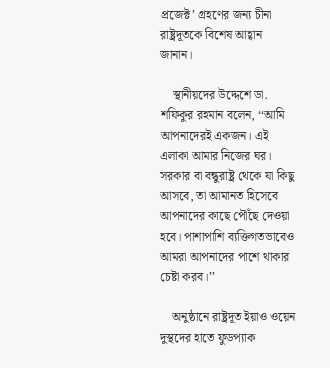প্রজেক্ট’ গ্রহণের জন্য চীনা রাষ্ট্রদূতকে বিশেষ আহ্বান জানান।

    স্থানীয়দের উদ্দেশে ডা. শফিকুর রহমান বলেন, ‘‘আমি আপনাদেরই একজন। এই এলাকা আমার নিজের ঘর। সরকার বা বন্ধুরাষ্ট্র থেকে যা কিছু আসবে, তা আমানত হিসেবে আপনাদের কাছে পৌঁছে দেওয়া হবে। পাশাপাশি ব্যক্তিগতভাবেও আমরা আপনাদের পাশে থাকার চেষ্টা করব।’’

    অনুষ্ঠানে রাষ্ট্রদূত ইয়াও ওয়েন দুস্থদের হাতে ফুডপ্যাক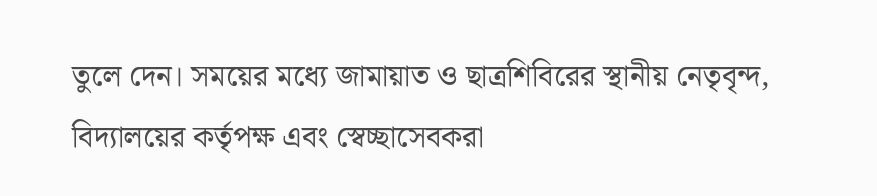তুলে দেন। সময়ের মধ্যে জামায়াত ও ছাত্রশিবিরের স্থানীয় নেতৃবৃন্দ, বিদ্যালয়ের কর্তৃপক্ষ এবং স্বেচ্ছাসেবকরা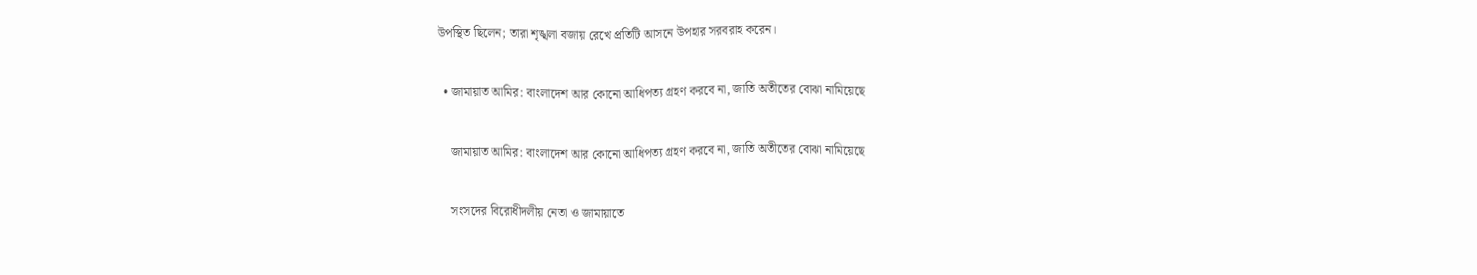উপস্থিত ছিলেন; তারা শৃঙ্খলা বজায় রেখে প্রতিটি আসনে উপহার সরবরাহ করেন।

  • জামায়াত আমির: বাংলাদেশ আর কোনো আধিপত্য গ্রহণ করবে না, জাতি অতীতের বোঝা নামিয়েছে

    জামায়াত আমির: বাংলাদেশ আর কোনো আধিপত্য গ্রহণ করবে না, জাতি অতীতের বোঝা নামিয়েছে

    সংসদের বিরোধীদলীয় নেতা ও জামায়াতে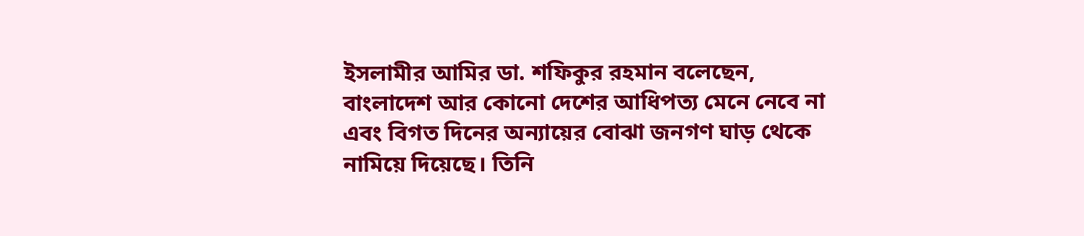ইসলামীর আমির ডা. শফিকুর রহমান বলেছেন, বাংলাদেশ আর কোনো দেশের আধিপত্য মেনে নেবে না এবং বিগত দিনের অন্যায়ের বোঝা জনগণ ঘাড় থেকে নামিয়ে দিয়েছে। তিনি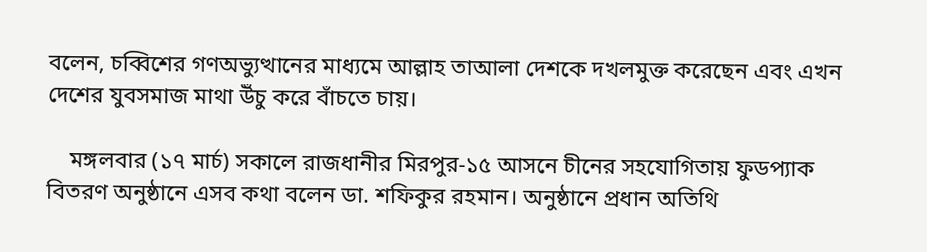বলেন, চব্বিশের গণঅভ্যুত্থানের মাধ্যমে আল্লাহ তাআলা দেশকে দখলমুক্ত করেছেন এবং এখন দেশের যুবসমাজ মাথা উঁচু করে বাঁচতে চায়।

    মঙ্গলবার (১৭ মার্চ) সকালে রাজধানীর মিরপুর-১৫ আসনে চীনের সহযোগিতায় ফুডপ্যাক বিতরণ অনুষ্ঠানে এসব কথা বলেন ডা. শফিকুর রহমান। অনুষ্ঠানে প্রধান অতিথি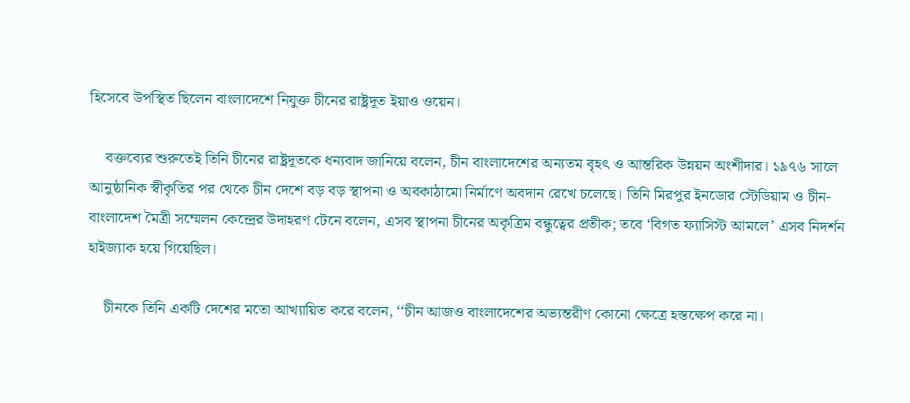হিসেবে উপস্থিত ছিলেন বাংলাদেশে নিযুক্ত চীনের রাষ্ট্রদূত ইয়াও ওয়েন।

    বক্তব্যের শুরুতেই তিনি চীনের রাষ্ট্রদূতকে ধন্যবাদ জানিয়ে বলেন, চীন বাংলাদেশের অন্যতম বৃহৎ ও আন্তরিক উন্নয়ন অংশীদার। ১৯৭৬ সালে আনুষ্ঠানিক স্বীকৃতির পর থেকে চীন দেশে বড় বড় স্থাপনা ও অবকাঠামো নির্মাণে অবদান রেখে চলেছে। তিনি মিরপুর ইনডোর স্টেডিয়াম ও চীন-বাংলাদেশ মৈত্রী সম্মেলন কেন্দ্রের উদাহরণ টেনে বলেন, এসব স্থাপনা চীনের অকৃত্রিম বন্ধুত্বের প্রতীক; তবে ‘বিগত ফ্যাসিস্ট আমলে’ এসব নিদর্শন হাইজ্যাক হয়ে গিয়েছিল।

    চীনকে তিনি একটি দেশের মতো আখ্যায়িত করে বলেন, ‘‘চীন আজও বাংলাদেশের অভ্যন্তরীণ কোনো ক্ষেত্রে হস্তক্ষেপ করে না।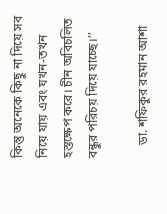কিন্তু অনেকে কিছু না দিয়ে সব নিয়ে যায় এবং যখন-তখন হস্তক্ষেপ করে। চীন অবিচলিত বন্ধুর পরিচয় দিয়ে যাচ্ছে।’’

    ডা. শফিকুর রহমান আশা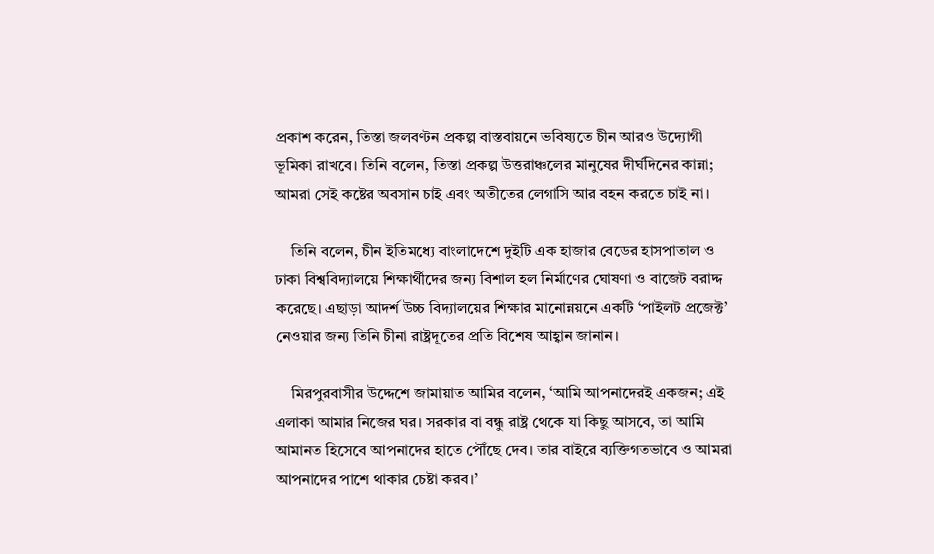প্রকাশ করেন, তিস্তা জলবণ্টন প্রকল্প বাস্তবায়নে ভবিষ্যতে চীন আরও উদ্যোগী ভূমিকা রাখবে। তিনি বলেন, তিস্তা প্রকল্প উত্তরাঞ্চলের মানুষের দীর্ঘদিনের কান্না; আমরা সেই কষ্টের অবসান চাই এবং অতীতের লেগাসি আর বহন করতে চাই না।

    তিনি বলেন, চীন ইতিমধ্যে বাংলাদেশে দুইটি এক হাজার বেডের হাসপাতাল ও ঢাকা বিশ্ববিদ্যালয়ে শিক্ষার্থীদের জন্য বিশাল হল নির্মাণের ঘোষণা ও বাজেট বরাদ্দ করেছে। এছাড়া আদর্শ উচ্চ বিদ্যালয়ের শিক্ষার মানোন্নয়নে একটি ‘পাইলট প্রজেক্ট’ নেওয়ার জন্য তিনি চীনা রাষ্ট্রদূতের প্রতি বিশেষ আহ্বান জানান।

    মিরপুরবাসীর উদ্দেশে জামায়াত আমির বলেন, ‘আমি আপনাদেরই একজন; এই এলাকা আমার নিজের ঘর। সরকার বা বন্ধু রাষ্ট্র থেকে যা কিছু আসবে, তা আমি আমানত হিসেবে আপনাদের হাতে পৌঁছে দেব। তার বাইরে ব্যক্তিগতভাবে ও আমরা আপনাদের পাশে থাকার চেষ্টা করব।’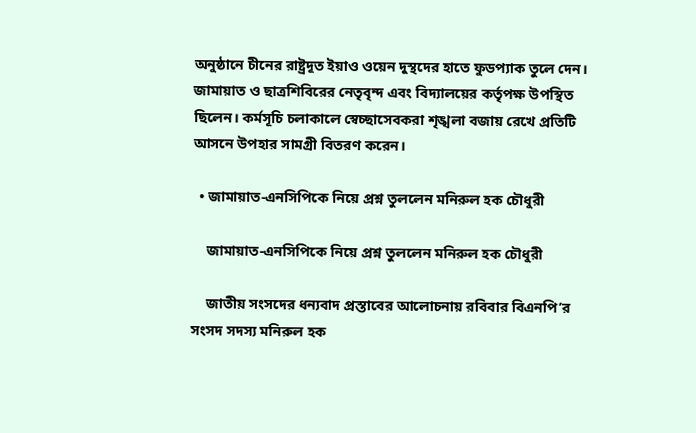অনুষ্ঠানে চীনের রাষ্ট্রদূত ইয়াও ওয়েন দুস্থদের হাতে ফুডপ্যাক তুলে দেন। জামায়াত ও ছাত্রশিবিরের নেতৃবৃন্দ এবং বিদ্যালয়ের কর্তৃপক্ষ উপস্থিত ছিলেন। কর্মসূচি চলাকালে স্বেচ্ছাসেবকরা শৃঙ্খলা বজায় রেখে প্রতিটি আসনে উপহার সামগ্রী বিতরণ করেন।

  • জামায়াত-এনসিপিকে নিয়ে প্রশ্ন তুললেন মনিরুল হক চৌধুরী

    জামায়াত-এনসিপিকে নিয়ে প্রশ্ন তুললেন মনিরুল হক চৌধুরী

    জাতীয় সংসদের ধন্যবাদ প্রস্তাবের আলোচনায় রবিবার বিএনপি’র সংসদ সদস্য মনিরুল হক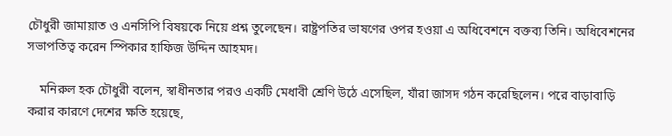চৌধুরী জামায়াত ও এনসিপি বিষয়কে নিয়ে প্রশ্ন তুলেছেন। রাষ্ট্রপতির ভাষণের ওপর হওয়া এ অধিবেশনে বক্তব্য তিনি। অধিবেশনের সভাপতিত্ব করেন স্পিকার হাফিজ উদ্দিন আহমদ।

    মনিরুল হক চৌধুরী বলেন, স্বাধীনতার পরও একটি মেধাবী শ্রেণি উঠে এসেছিল, যাঁরা জাসদ গঠন করেছিলেন। পরে বাড়াবাড়ি করার কারণে দেশের ক্ষতি হয়েছে,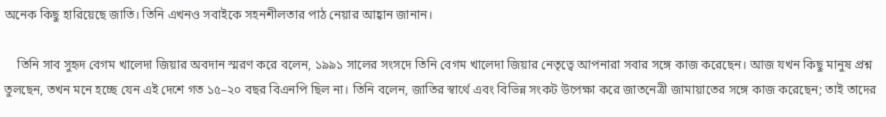অনেক কিছু হারিয়েছে জাতি। তিনি এখনও সবাইকে সহনশীলতার পাঠ নেয়ার আহ্বান জানান।

    তিনি সাব সুহৃদ বেগম খালেদা জিয়ার অবদান স্মরণ করে বলেন, ১৯৯১ সালের সংসদে তিনি বেগম খালেদা জিয়ার নেতৃত্বে আপনারা সবার সঙ্গে কাজ করেছেন। আজ যখন কিছু মানুষ প্রশ্ন তুলছেন, তখন মনে হচ্ছে যেন এই দেশে গত ১৫–২০ বছর বিএনপি ছিল না। তিনি বলেন, জাতির স্বার্থে এবং বিভিন্ন সংকট উপেক্ষা করে জাতনেত্রী জামায়াতের সঙ্গে কাজ করেছেন; তাই তাদের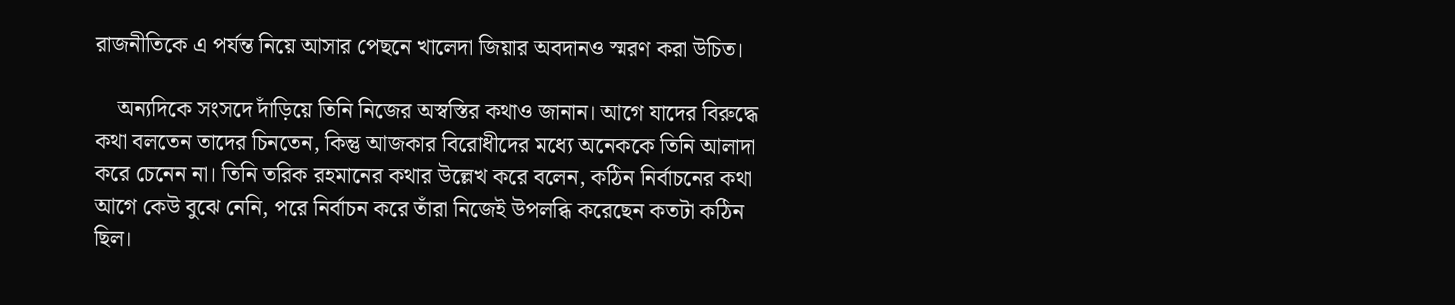রাজনীতিকে এ পর্যন্ত নিয়ে আসার পেছনে খালেদা জিয়ার অবদানও স্মরণ করা উচিত।

    অন্যদিকে সংসদে দাঁড়িয়ে তিনি নিজের অস্বস্তির কথাও জানান। আগে যাদের বিরুদ্ধে কথা বলতেন তাদের চিনতেন, কিন্তু আজকার বিরোধীদের মধ্যে অনেককে তিনি আলাদা করে চেনেন না। তিনি তরিক রহমানের কথার উল্লেখ করে বলেন, কঠিন নির্বাচনের কথা আগে কেউ বুঝে নেনি, পরে নির্বাচন করে তাঁরা নিজেই উপলব্ধি করেছেন কতটা কঠিন ছিল।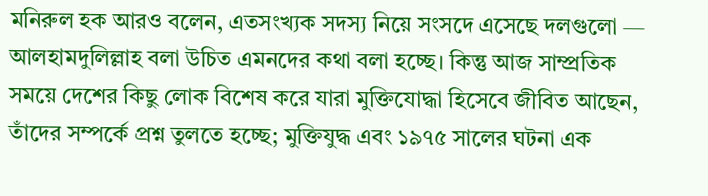মনিরুল হক আরও বলেন, এতসংখ্যক সদস্য নিয়ে সংসদে এসেছে দলগুলো — আলহামদুলিল্লাহ বলা উচিত এমনদের কথা বলা হচ্ছে। কিন্তু আজ সাম্প্রতিক সময়ে দেশের কিছু লোক বিশেষ করে যারা মুক্তিযোদ্ধা হিসেবে জীবিত আছেন, তাঁদের সম্পর্কে প্রশ্ন তুলতে হচ্ছে; মুক্তিযুদ্ধ এবং ১৯৭৫ সালের ঘটনা এক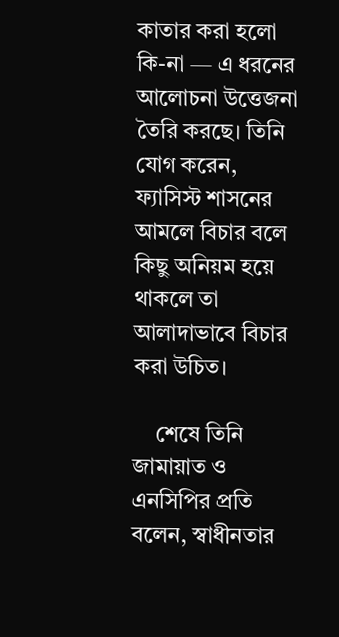কাতার করা হলো কি-না — এ ধরনের আলোচনা উত্তেজনা তৈরি করছে। তিনি যোগ করেন, ফ্যাসিস্ট শাসনের আমলে বিচার বলে কিছু অনিয়ম হয়ে থাকলে তা আলাদাভাবে বিচার করা উচিত।

    শেষে তিনি জামায়াত ও এনসিপির প্রতি বলেন, স্বাধীনতার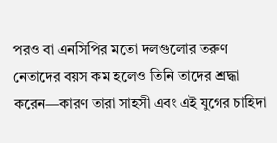পরও বা এনসিপির মতো দলগুলোর তরুণ নেতাদের বয়স কম হলেও তিনি তাদের শ্রদ্ধা করেন—কারণ তারা সাহসী এবং এই যুগের চাহিদা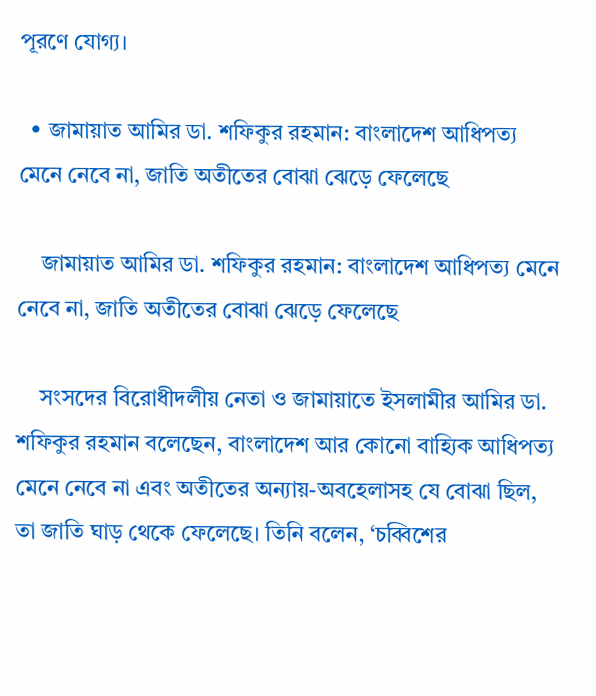পূরণে যোগ্য।

  • জামায়াত আমির ডা. শফিকুর রহমান: বাংলাদেশ আধিপত্য মেনে নেবে না, জাতি অতীতের বোঝা ঝেড়ে ফেলেছে

    জামায়াত আমির ডা. শফিকুর রহমান: বাংলাদেশ আধিপত্য মেনে নেবে না, জাতি অতীতের বোঝা ঝেড়ে ফেলেছে

    সংসদের বিরোধীদলীয় নেতা ও জামায়াতে ইসলামীর আমির ডা. শফিকুর রহমান বলেছেন, বাংলাদেশ আর কোনো বাহ্যিক আধিপত্য মেনে নেবে না এবং অতীতের অন্যায়-অবহেলাসহ যে বোঝা ছিল, তা জাতি ঘাড় থেকে ফেলেছে। তিনি বলেন, ‘চব্বিশের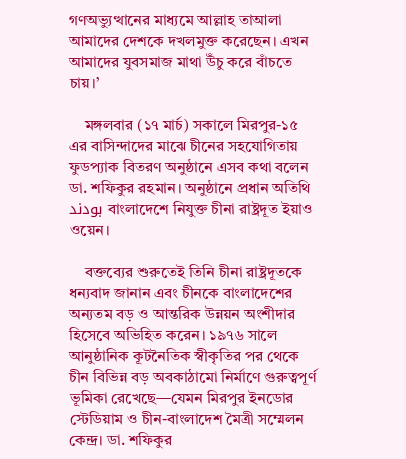গণঅভ্যুত্থানের মাধ্যমে আল্লাহ তাআলা আমাদের দেশকে দখলমুক্ত করেছেন। এখন আমাদের যুবসমাজ মাথা উঁচু করে বাঁচতে চায়।’

    মঙ্গলবার (১৭ মার্চ) সকালে মিরপুর-১৫ এর বাসিন্দাদের মাঝে চীনের সহযোগিতায় ফুডপ্যাক বিতরণ অনুষ্ঠানে এসব কথা বলেন ডা. শফিকুর রহমান। অনুষ্ঠানে প্রধান অতিথি بودند বাংলাদেশে নিযুক্ত চীনা রাষ্ট্রদূত ইয়াও ওয়েন।

    বক্তব্যের শুরুতেই তিনি চীনা রাষ্ট্রদূতকে ধন্যবাদ জানান এবং চীনকে বাংলাদেশের অন্যতম বড় ও আন্তরিক উন্নয়ন অংশীদার হিসেবে অভিহিত করেন। ১৯৭৬ সালে আনুষ্ঠানিক কূটনৈতিক স্বীকৃতির পর থেকে চীন বিভিন্ন বড় অবকাঠামো নির্মাণে গুরুত্বপূর্ণ ভূমিকা রেখেছে—যেমন মিরপুর ইনডোর স্টেডিয়াম ও চীন-বাংলাদেশ মৈত্রী সম্মেলন কেন্দ্র। ডা. শফিকুর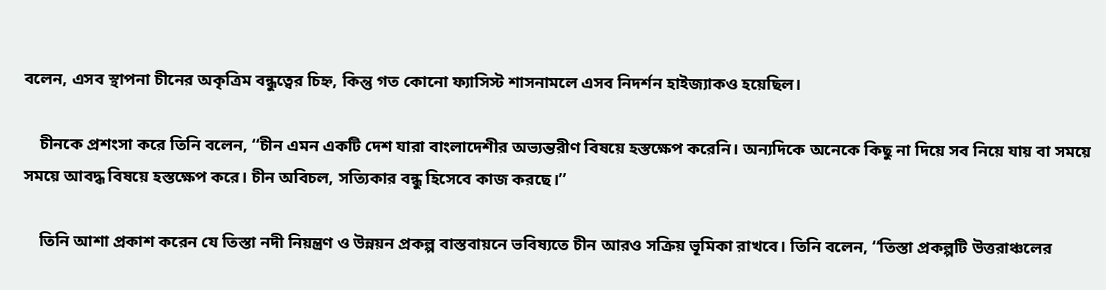বলেন, এসব স্থাপনা চীনের অকৃত্রিম বন্ধুত্বের চিহ্ন, কিন্তু গত কোনো ফ্যাসিস্ট শাসনামলে এসব নিদর্শন হাইজ্যাকও হয়েছিল।

    চীনকে প্রশংসা করে তিনি বলেন, ‘‘চীন এমন একটি দেশ যারা বাংলাদেশীর অভ্যন্তরীণ বিষয়ে হস্তক্ষেপ করেনি। অন্যদিকে অনেকে কিছু না দিয়ে সব নিয়ে যায় বা সময়ে সময়ে আবদ্ধ বিষয়ে হস্তক্ষেপ করে। চীন অবিচল, সত্যিকার বন্ধু হিসেবে কাজ করছে।’’

    তিনি আশা প্রকাশ করেন যে তিস্তা নদী নিয়ন্ত্রণ ও উন্নয়ন প্রকল্প বাস্তবায়নে ভবিষ্যতে চীন আরও সক্রিয় ভূমিকা রাখবে। তিনি বলেন, ‘‘তিস্তা প্রকল্পটি উত্তরাঞ্চলের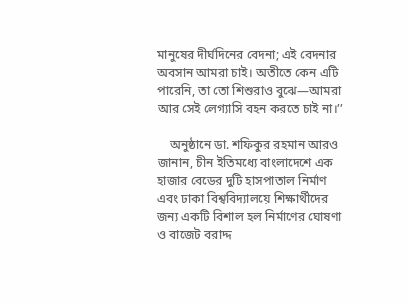মানুষের দীর্ঘদিনের বেদনা; এই বেদনার অবসান আমরা চাই। অতীতে কেন এটি পারেনি, তা তো শিশুরাও বুঝে—আমরা আর সেই লেগ্যাসি বহন করতে চাই না।’’

    অনুষ্ঠানে ডা. শফিকুর রহমান আরও জানান, চীন ইতিমধ্যে বাংলাদেশে এক হাজার বেডের দুটি হাসপাতাল নির্মাণ এবং ঢাকা বিশ্ববিদ্যালয়ে শিক্ষার্থীদের জন্য একটি বিশাল হল নির্মাণের ঘোষণা ও বাজেট বরাদ্দ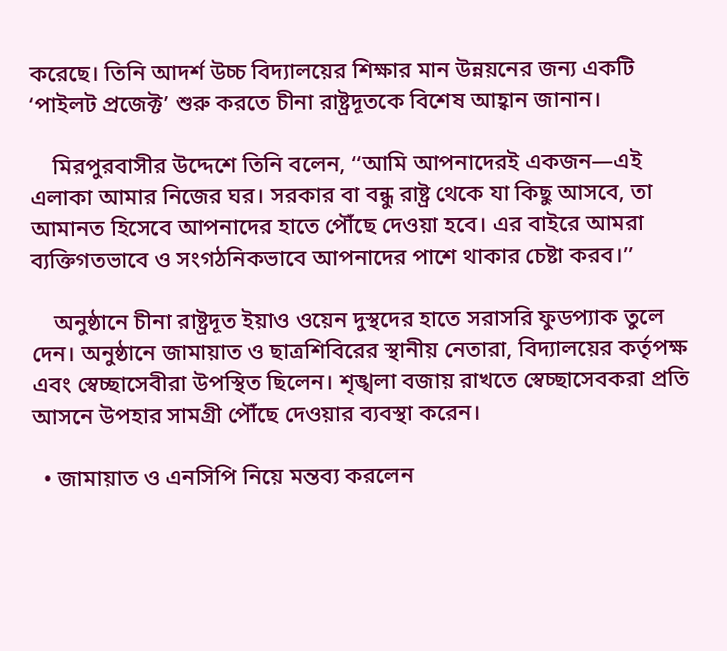করেছে। তিনি আদর্শ উচ্চ বিদ্যালয়ের শিক্ষার মান উন্নয়নের জন্য একটি ‘পাইলট প্রজেক্ট’ শুরু করতে চীনা রাষ্ট্রদূতকে বিশেষ আহ্বান জানান।

    মিরপুরবাসীর উদ্দেশে তিনি বলেন, ‘‘আমি আপনাদেরই একজন—এই এলাকা আমার নিজের ঘর। সরকার বা বন্ধু রাষ্ট্র থেকে যা কিছু আসবে, তা আমানত হিসেবে আপনাদের হাতে পৌঁছে দেওয়া হবে। এর বাইরে আমরা ব্যক্তিগতভাবে ও সংগঠনিকভাবে আপনাদের পাশে থাকার চেষ্টা করব।’’

    অনুষ্ঠানে চীনা রাষ্ট্রদূত ইয়াও ওয়েন দুস্থদের হাতে সরাসরি ফুডপ্যাক তুলে দেন। অনুষ্ঠানে জামায়াত ও ছাত্রশিবিরের স্থানীয় নেতারা, বিদ্যালয়ের কর্তৃপক্ষ এবং স্বেচ্ছাসেবীরা উপস্থিত ছিলেন। শৃঙ্খলা বজায় রাখতে স্বেচ্ছাসেবকরা প্রতি আসনে উপহার সামগ্রী পৌঁছে দেওয়ার ব্যবস্থা করেন।

  • জামায়াত ও এনসিপি নিয়ে মন্তব্য করলেন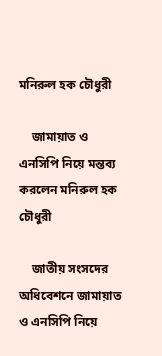মনিরুল হক চৌধুরী

    জামায়াত ও এনসিপি নিয়ে মন্তব্য করলেন মনিরুল হক চৌধুরী

    জাতীয় সংসদের অধিবেশনে জামায়াত ও এনসিপি নিয়ে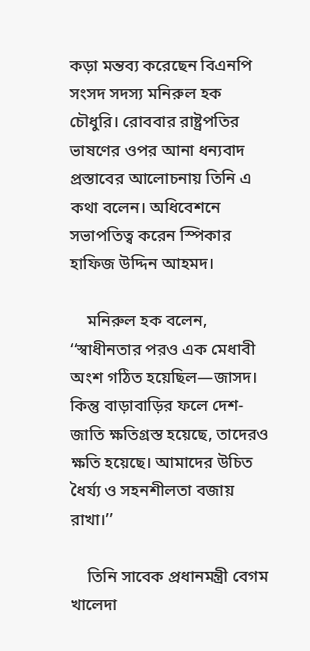কড়া মন্তব্য করেছেন বিএনপি সংসদ সদস্য মনিরুল হক চৌধুরি। রোববার রাষ্ট্রপতির ভাষণের ওপর আনা ধন্যবাদ প্রস্তাবের আলোচনায় তিনি এ কথা বলেন। অধিবেশনে সভাপতিত্ব করেন স্পিকার হাফিজ উদ্দিন আহমদ।

    মনিরুল হক বলেন, ‘‘স্বাধীনতার পরও এক মেধাবী অংশ গঠিত হয়েছিল—জাসদ। কিন্তু বাড়াবাড়ির ফলে দেশ-জাতি ক্ষতিগ্রস্ত হয়েছে, তাদেরও ক্ষতি হয়েছে। আমাদের উচিত ধৈর্য্য ও সহনশীলতা বজায় রাখা।’’

    তিনি সাবেক প্রধানমন্ত্রী বেগম খালেদা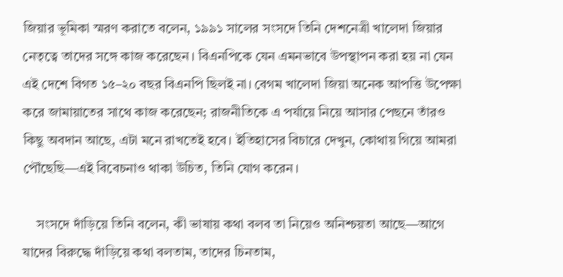জিয়ার ভূমিকা স্মরণ করাতে বলেন, ১৯৯১ সালের সংসদে তিনি দেশনেত্রী খালেদা জিয়ার নেতৃত্বে তাদের সঙ্গে কাজ করেছেন। বিএনপিকে যেন এমনভাবে উপস্থাপন করা হয় না যেন এই দেশে বিগত ১৫–২০ বছর বিএনপি ছিলই না। বেগম খালেদা জিয়া অনেক আপত্তি উপেক্ষা করে জামায়াতের সাথে কাজ করেছেন; রাজনীতিকে এ পর্যায়ে নিয়ে আসার পেছনে তাঁরও কিছু অবদান আছে, এটা মনে রাখতেই হবে। ইতিহাসের বিচারে দেখুন, কোথায় গিয়ে আমরা পৌঁছেছি—এই বিবেচনাও থাকা উচিত, তিনি যোগ করেন।

    সংসদে দাঁড়িয়ে তিনি বলেন, কী ভাষায় কথা বলব তা নিয়েও অনিশ্চয়তা আছে—আগে যাদের বিরুদ্ধে দাঁড়িয়ে কথা বলতাম, তাদের চিনতাম,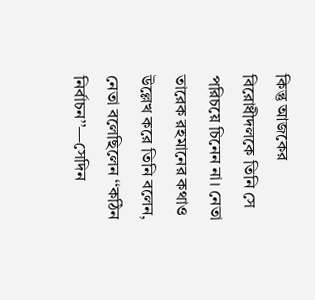কিন্তু আজকের বিরোধীদলকে তিনি সে পরিচয়ে চিনেন না। নেতা তারেক রহমানের কথাও উল্লেখ করে তিনি বলেন, নেতা বলেছিলেন ‘‘কঠিন নির্বাচন’’—সেদিন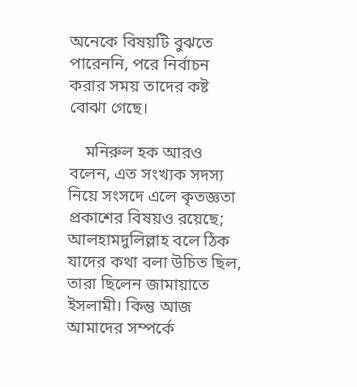অনেকে বিষয়টি বুঝতে পারেননি, পরে নির্বাচন করার সময় তাদের কষ্ট বোঝা গেছে।

    মনিরুল হক আরও বলেন, এত সংখ্যক সদস্য নিয়ে সংসদে এলে কৃতজ্ঞতা প্রকাশের বিষয়ও রয়েছে; আলহামদুলিল্লাহ বলে ঠিক যাদের কথা বলা উচিত ছিল, তারা ছিলেন জামায়াতে ইসলামী। কিন্তু আজ আমাদের সম্পর্কে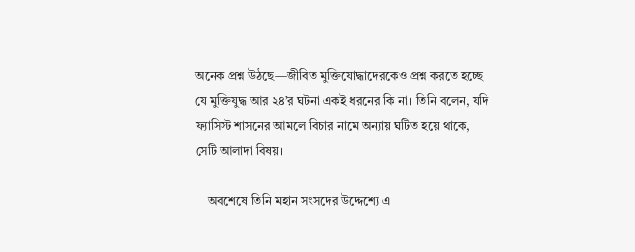অনেক প্রশ্ন উঠছে—জীবিত মুক্তিযোদ্ধাদেরকেও প্রশ্ন করতে হচ্ছে যে মুক্তিযুদ্ধ আর ২৪’র ঘটনা একই ধরনের কি না। তিনি বলেন, যদি ফ্যাসিস্ট শাসনের আমলে বিচার নামে অন্যায় ঘটিত হয়ে থাকে, সেটি আলাদা বিষয়।

    অবশেষে তিনি মহান সংসদের উদ্দেশ্যে এ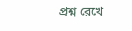প্রশ্ন রেখে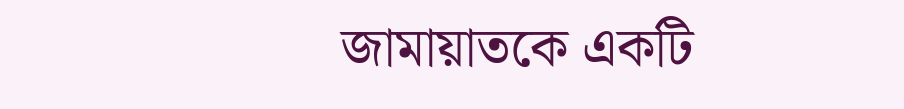জামায়াতকে একটি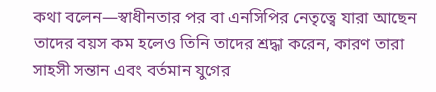কথা বলেন—স্বাধীনতার পর বা এনসিপির নেতৃত্বে যারা আছেন তাদের বয়স কম হলেও তিনি তাদের শ্রদ্ধা করেন, কারণ তারা সাহসী সন্তান এবং বর্তমান যুগের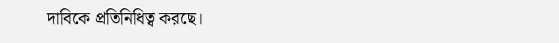দাবিকে প্রতিনিধিত্ব করছে।